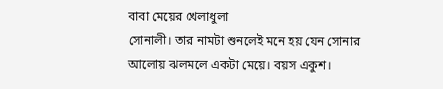বাবা মেয়ের খেলাধুলা
সোনালী। তার নামটা শুনলেই মনে হয় যেন সোনার আলোয় ঝলমলে একটা মেয়ে। বয়স একুশ।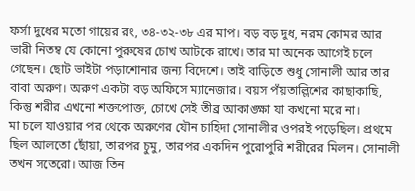ফর্সা দুধের মতো গায়ের রং, ৩৪-৩২-৩৮ এর মাপ। বড় বড় দুধ, নরম কোমর আর ভারী নিতম্ব যে কোনো পুরুষের চোখ আটকে রাখে। তার মা অনেক আগেই চলে গেছেন। ছোট ভাইটা পড়াশোনার জন্য বিদেশে। তাই বাড়িতে শুধু সোনালী আর তার বাবা অরুণ। অরুণ একটা বড় অফিসে ম্যানেজার। বয়স পঁয়তাল্লিশের কাছাকাছি, কিন্তু শরীর এখনো শক্তপোক্ত, চোখে সেই তীব্র আকাঙ্ক্ষা যা কখনো মরে না।
মা চলে যাওয়ার পর থেকে অরুণের যৌন চাহিদা সোনালীর ওপরই পড়েছিল। প্রথমে ছিল আলতো ছোঁয়া, তারপর চুমু, তারপর একদিন পুরোপুরি শরীরের মিলন। সোনালী তখন সতেরো। আজ তিন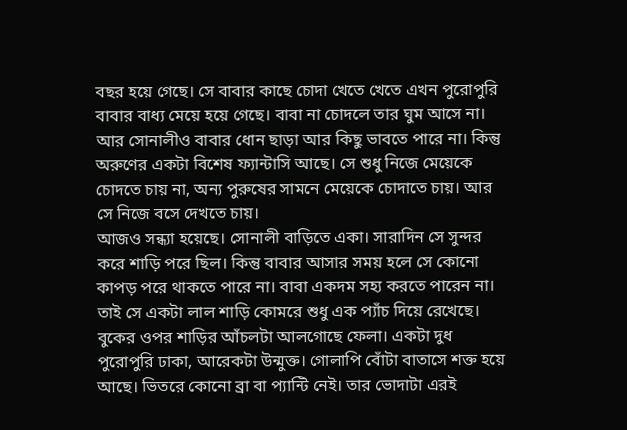বছর হয়ে গেছে। সে বাবার কাছে চোদা খেতে খেতে এখন পুরোপুরি বাবার বাধ্য মেয়ে হয়ে গেছে। বাবা না চোদলে তার ঘুম আসে না। আর সোনালীও বাবার ধোন ছাড়া আর কিছু ভাবতে পারে না। কিন্তু অরুণের একটা বিশেষ ফ্যান্টাসি আছে। সে শুধু নিজে মেয়েকে চোদতে চায় না, অন্য পুরুষের সামনে মেয়েকে চোদাতে চায়। আর সে নিজে বসে দেখতে চায়।
আজও সন্ধ্যা হয়েছে। সোনালী বাড়িতে একা। সারাদিন সে সুন্দর করে শাড়ি পরে ছিল। কিন্তু বাবার আসার সময় হলে সে কোনো কাপড় পরে থাকতে পারে না। বাবা একদম সহ্য করতে পারেন না। তাই সে একটা লাল শাড়ি কোমরে শুধু এক প্যাঁচ দিয়ে রেখেছে। বুকের ওপর শাড়ির আঁচলটা আলগোছে ফেলা। একটা দুধ পুরোপুরি ঢাকা, আরেকটা উন্মুক্ত। গোলাপি বোঁটা বাতাসে শক্ত হয়ে আছে। ভিতরে কোনো ব্রা বা প্যান্টি নেই। তার ভোদাটা এরই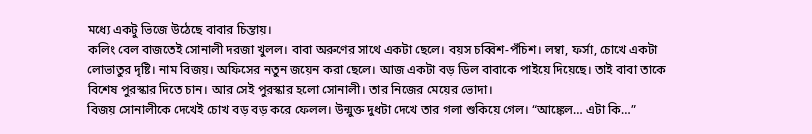মধ্যে একটু ভিজে উঠেছে বাবার চিন্তায়।
কলিং বেল বাজতেই সোনালী দরজা খুলল। বাবা অরুণের সাথে একটা ছেলে। বয়স চব্বিশ-পঁচিশ। লম্বা, ফর্সা, চোখে একটা লোভাতুর দৃষ্টি। নাম বিজয়। অফিসের নতুন জয়েন করা ছেলে। আজ একটা বড় ডিল বাবাকে পাইয়ে দিয়েছে। তাই বাবা তাকে বিশেষ পুরস্কার দিতে চান। আর সেই পুরস্কার হলো সোনালী। তার নিজের মেয়ের ভোদা।
বিজয় সোনালীকে দেখেই চোখ বড় বড় করে ফেলল। উন্মুক্ত দুধটা দেখে তার গলা শুকিয়ে গেল। “আঙ্কেল… এটা কি…”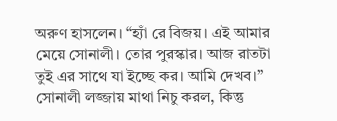অরুণ হাসলেন। “হ্যাঁ রে বিজয়। এই আমার মেয়ে সোনালী। তোর পুরস্কার। আজ রাতটা তুই এর সাথে যা ইচ্ছে কর। আমি দেখব।”
সোনালী লজ্জায় মাথা নিচু করল, কিন্তু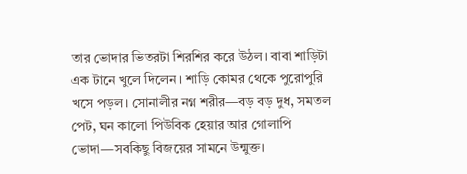তার ভোদার ভিতরটা শিরশির করে উঠল। বাবা শাড়িটা এক টানে খুলে দিলেন। শাড়ি কোমর থেকে পুরোপুরি খসে পড়ল। সোনালীর নগ্ন শরীর—বড় বড় দুধ, সমতল পেট, ঘন কালো পিউবিক হেয়ার আর গোলাপি ভোদা—সবকিছু বিজয়ের সামনে উন্মুক্ত।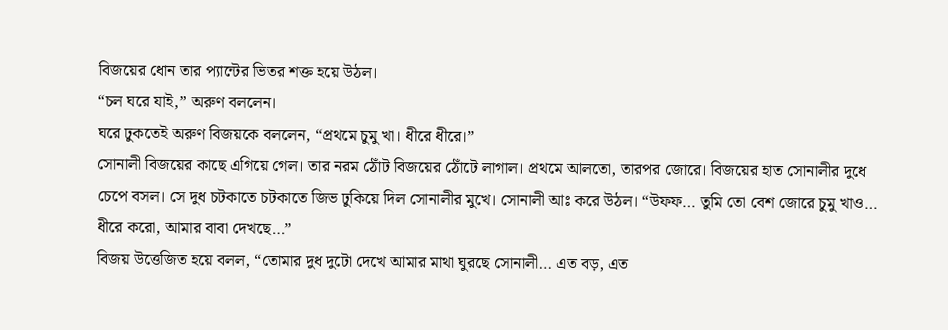বিজয়ের ধোন তার প্যান্টের ভিতর শক্ত হয়ে উঠল।
“চল ঘরে যাই,” অরুণ বললেন।
ঘরে ঢুকতেই অরুণ বিজয়কে বললেন, “প্রথমে চুমু খা। ধীরে ধীরে।”
সোনালী বিজয়ের কাছে এগিয়ে গেল। তার নরম ঠোঁট বিজয়ের ঠোঁটে লাগাল। প্রথমে আলতো, তারপর জোরে। বিজয়ের হাত সোনালীর দুধে চেপে বসল। সে দুধ চটকাতে চটকাতে জিভ ঢুকিয়ে দিল সোনালীর মুখে। সোনালী আঃ করে উঠল। “উফফ… তুমি তো বেশ জোরে চুমু খাও… ধীরে করো, আমার বাবা দেখছে…”
বিজয় উত্তেজিত হয়ে বলল, “তোমার দুধ দুটো দেখে আমার মাথা ঘুরছে সোনালী… এত বড়, এত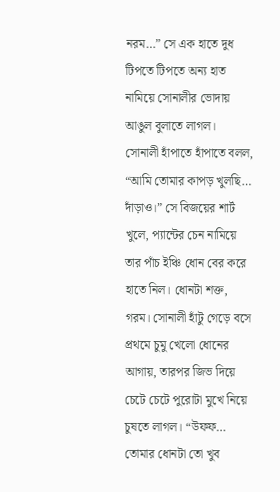নরম…” সে এক হাতে দুধ টিপতে টিপতে অন্য হাত নামিয়ে সোনালীর ভোদায় আঙুল বুলাতে লাগল।
সোনালী হাঁপাতে হাঁপাতে বলল, “আমি তোমার কাপড় খুলছি… দাঁড়াও।” সে বিজয়ের শার্ট খুলে, প্যান্টের চেন নামিয়ে তার পাঁচ ইঞ্চি ধোন বের করে হাতে নিল। ধোনটা শক্ত, গরম। সোনালী হাঁটু গেড়ে বসে প্রথমে চুমু খেলো ধোনের আগায়, তারপর জিভ দিয়ে চেটে চেটে পুরোটা মুখে নিয়ে চুষতে লাগল। “উফফ… তোমার ধোনটা তো খুব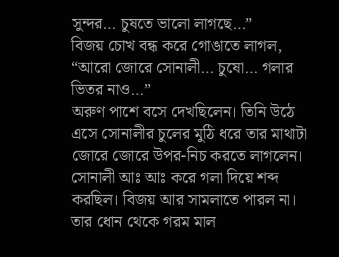সুন্দর… চুষতে ভালো লাগছে…”
বিজয় চোখ বন্ধ করে গোঙাতে লাগল, “আরো জোরে সোনালী… চুষো… গলার ভিতর নাও…”
অরুণ পাশে বসে দেখছিলেন। তিনি উঠে এসে সোনালীর চুলের মুঠি ধরে তার মাথাটা জোরে জোরে উপর-নিচ করতে লাগলেন। সোনালী আঃ আঃ করে গলা দিয়ে শব্দ করছিল। বিজয় আর সামলাতে পারল না। তার ধোন থেকে গরম মাল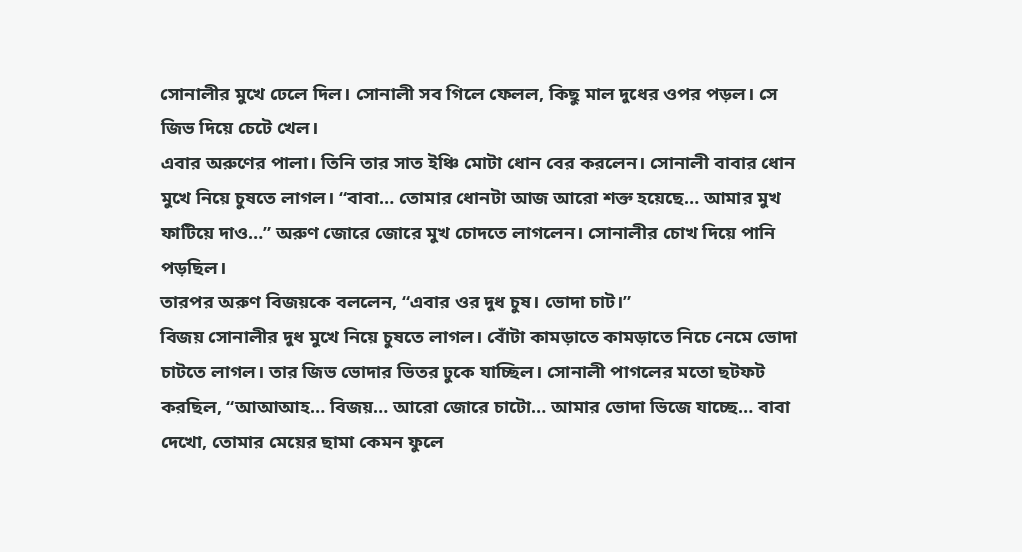সোনালীর মুখে ঢেলে দিল। সোনালী সব গিলে ফেলল, কিছু মাল দুধের ওপর পড়ল। সে জিভ দিয়ে চেটে খেল।
এবার অরুণের পালা। তিনি তার সাত ইঞ্চি মোটা ধোন বের করলেন। সোনালী বাবার ধোন মুখে নিয়ে চুষতে লাগল। “বাবা… তোমার ধোনটা আজ আরো শক্ত হয়েছে… আমার মুখ ফাটিয়ে দাও…” অরুণ জোরে জোরে মুখ চোদতে লাগলেন। সোনালীর চোখ দিয়ে পানি পড়ছিল।
তারপর অরুণ বিজয়কে বললেন, “এবার ওর দুধ চুষ। ভোদা চাট।”
বিজয় সোনালীর দুধ মুখে নিয়ে চুষতে লাগল। বোঁটা কামড়াতে কামড়াতে নিচে নেমে ভোদা চাটতে লাগল। তার জিভ ভোদার ভিতর ঢুকে যাচ্ছিল। সোনালী পাগলের মতো ছটফট করছিল, “আআআহ… বিজয়… আরো জোরে চাটো… আমার ভোদা ভিজে যাচ্ছে… বাবা দেখো, তোমার মেয়ের ছামা কেমন ফুলে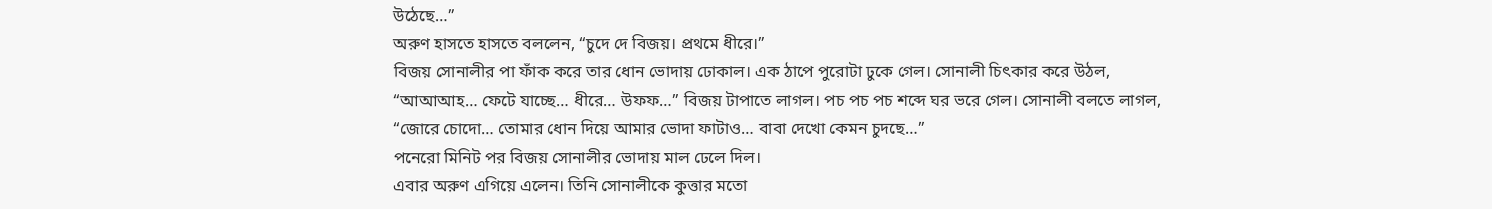উঠেছে…”
অরুণ হাসতে হাসতে বললেন, “চুদে দে বিজয়। প্রথমে ধীরে।”
বিজয় সোনালীর পা ফাঁক করে তার ধোন ভোদায় ঢোকাল। এক ঠাপে পুরোটা ঢুকে গেল। সোনালী চিৎকার করে উঠল, “আআআহ… ফেটে যাচ্ছে… ধীরে… উফফ…” বিজয় টাপাতে লাগল। পচ পচ পচ শব্দে ঘর ভরে গেল। সোনালী বলতে লাগল, “জোরে চোদো… তোমার ধোন দিয়ে আমার ভোদা ফাটাও… বাবা দেখো কেমন চুদছে…”
পনেরো মিনিট পর বিজয় সোনালীর ভোদায় মাল ঢেলে দিল।
এবার অরুণ এগিয়ে এলেন। তিনি সোনালীকে কুত্তার মতো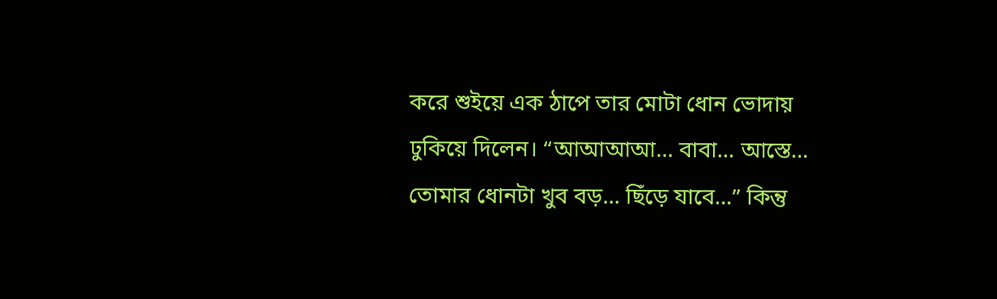করে শুইয়ে এক ঠাপে তার মোটা ধোন ভোদায় ঢুকিয়ে দিলেন। “আআআআ… বাবা… আস্তে… তোমার ধোনটা খুব বড়… ছিঁড়ে যাবে…” কিন্তু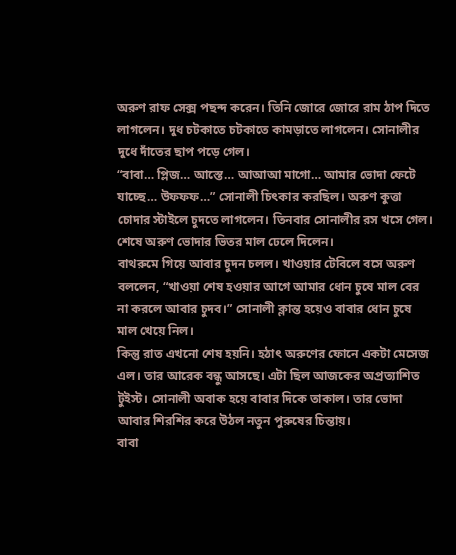অরুণ রাফ সেক্স পছন্দ করেন। তিনি জোরে জোরে রাম ঠাপ দিতে লাগলেন। দুধ চটকাতে চটকাতে কামড়াতে লাগলেন। সোনালীর দুধে দাঁতের ছাপ পড়ে গেল।
“বাবা… প্লিজ… আস্তে… আআআ মাগো… আমার ভোদা ফেটে যাচ্ছে… উফফফ…” সোনালী চিৎকার করছিল। অরুণ কুত্তা চোদার স্টাইলে চুদতে লাগলেন। তিনবার সোনালীর রস খসে গেল। শেষে অরুণ ভোদার ভিতর মাল ঢেলে দিলেন।
বাথরুমে গিয়ে আবার চুদন চলল। খাওয়ার টেবিলে বসে অরুণ বললেন, “খাওয়া শেষ হওয়ার আগে আমার ধোন চুষে মাল বের না করলে আবার চুদব।” সোনালী ক্লান্ত হয়েও বাবার ধোন চুষে মাল খেয়ে নিল।
কিন্তু রাত এখনো শেষ হয়নি। হঠাৎ অরুণের ফোনে একটা মেসেজ এল। তার আরেক বন্ধু আসছে। এটা ছিল আজকের অপ্রত্যাশিত টুইস্ট। সোনালী অবাক হয়ে বাবার দিকে তাকাল। তার ভোদা আবার শিরশির করে উঠল নতুন পুরুষের চিন্তায়।
বাবা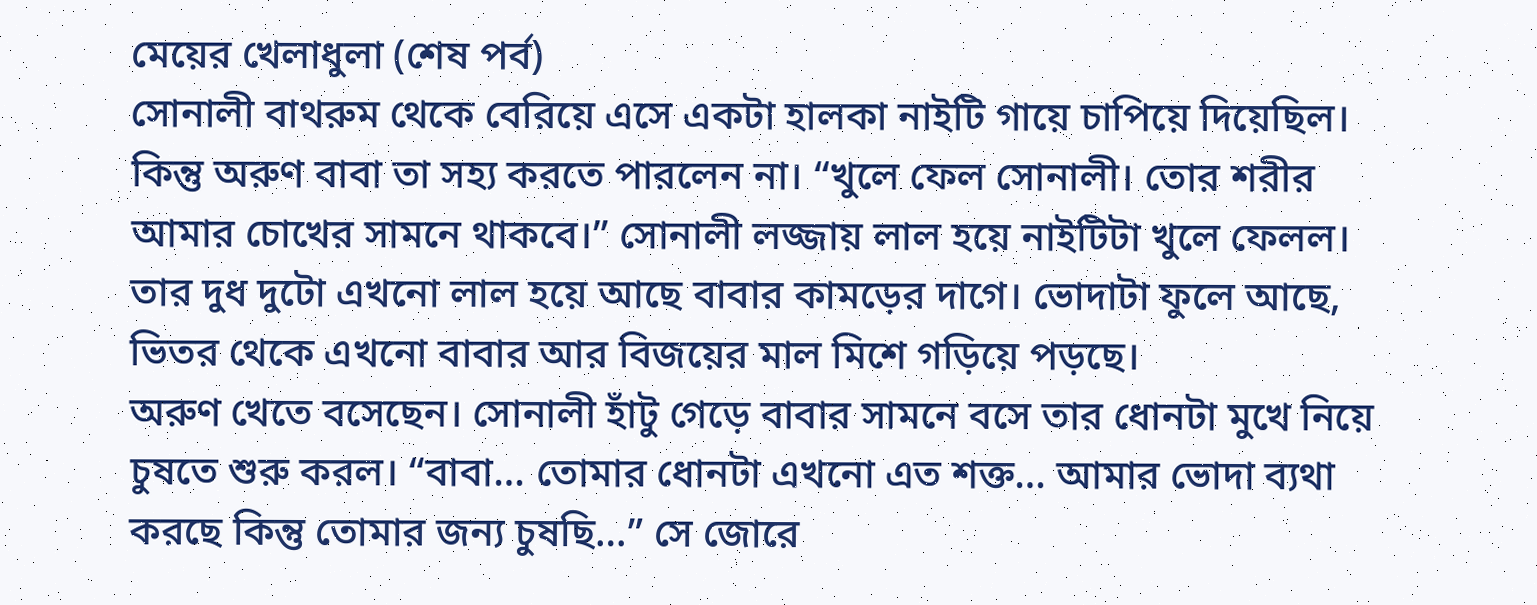মেয়ের খেলাধুলা (শেষ পর্ব)
সোনালী বাথরুম থেকে বেরিয়ে এসে একটা হালকা নাইটি গায়ে চাপিয়ে দিয়েছিল। কিন্তু অরুণ বাবা তা সহ্য করতে পারলেন না। “খুলে ফেল সোনালী। তোর শরীর আমার চোখের সামনে থাকবে।” সোনালী লজ্জায় লাল হয়ে নাইটিটা খুলে ফেলল। তার দুধ দুটো এখনো লাল হয়ে আছে বাবার কামড়ের দাগে। ভোদাটা ফুলে আছে, ভিতর থেকে এখনো বাবার আর বিজয়ের মাল মিশে গড়িয়ে পড়ছে।
অরুণ খেতে বসেছেন। সোনালী হাঁটু গেড়ে বাবার সামনে বসে তার ধোনটা মুখে নিয়ে চুষতে শুরু করল। “বাবা… তোমার ধোনটা এখনো এত শক্ত… আমার ভোদা ব্যথা করছে কিন্তু তোমার জন্য চুষছি…” সে জোরে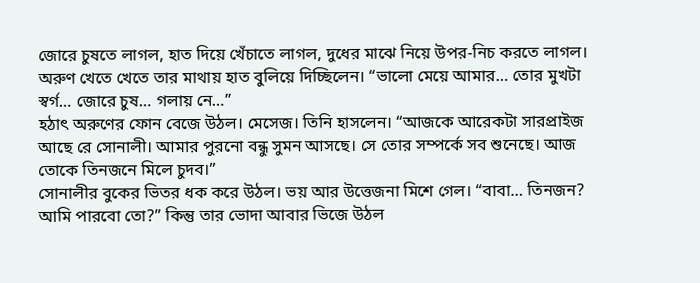জোরে চুষতে লাগল, হাত দিয়ে খেঁচাতে লাগল, দুধের মাঝে নিয়ে উপর-নিচ করতে লাগল। অরুণ খেতে খেতে তার মাথায় হাত বুলিয়ে দিচ্ছিলেন। “ভালো মেয়ে আমার… তোর মুখটা স্বর্গ… জোরে চুষ… গলায় নে…”
হঠাৎ অরুণের ফোন বেজে উঠল। মেসেজ। তিনি হাসলেন। “আজকে আরেকটা সারপ্রাইজ আছে রে সোনালী। আমার পুরনো বন্ধু সুমন আসছে। সে তোর সম্পর্কে সব শুনেছে। আজ তোকে তিনজনে মিলে চুদব।”
সোনালীর বুকের ভিতর ধক করে উঠল। ভয় আর উত্তেজনা মিশে গেল। “বাবা… তিনজন? আমি পারবো তো?” কিন্তু তার ভোদা আবার ভিজে উঠল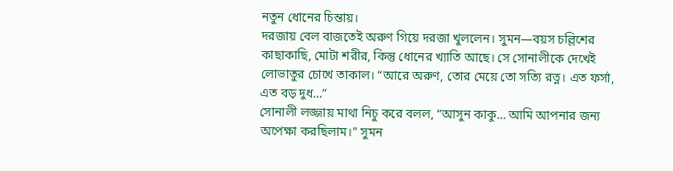নতুন ধোনের চিন্তায়।
দরজায় বেল বাজতেই অরুণ গিয়ে দরজা খুললেন। সুমন—বয়স চল্লিশের কাছাকাছি, মোটা শরীর, কিন্তু ধোনের খ্যাতি আছে। সে সোনালীকে দেখেই লোভাতুর চোখে তাকাল। “আরে অরুণ, তোর মেয়ে তো সত্যি রত্ন। এত ফর্সা, এত বড় দুধ…”
সোনালী লজ্জায় মাথা নিচু করে বলল, “আসুন কাকু… আমি আপনার জন্য অপেক্ষা করছিলাম।” সুমন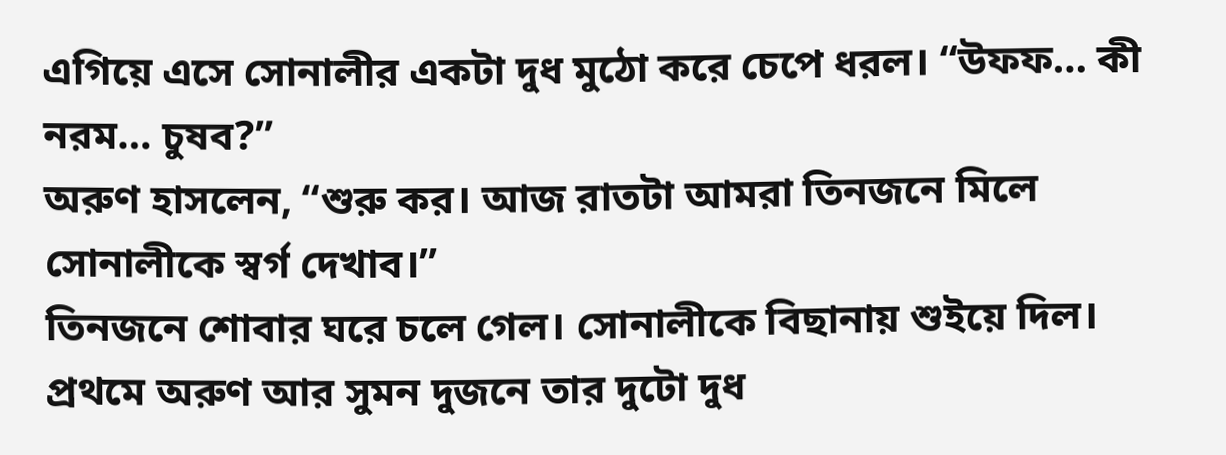এগিয়ে এসে সোনালীর একটা দুধ মুঠো করে চেপে ধরল। “উফফ… কী নরম… চুষব?”
অরুণ হাসলেন, “শুরু কর। আজ রাতটা আমরা তিনজনে মিলে সোনালীকে স্বর্গ দেখাব।”
তিনজনে শোবার ঘরে চলে গেল। সোনালীকে বিছানায় শুইয়ে দিল। প্রথমে অরুণ আর সুমন দুজনে তার দুটো দুধ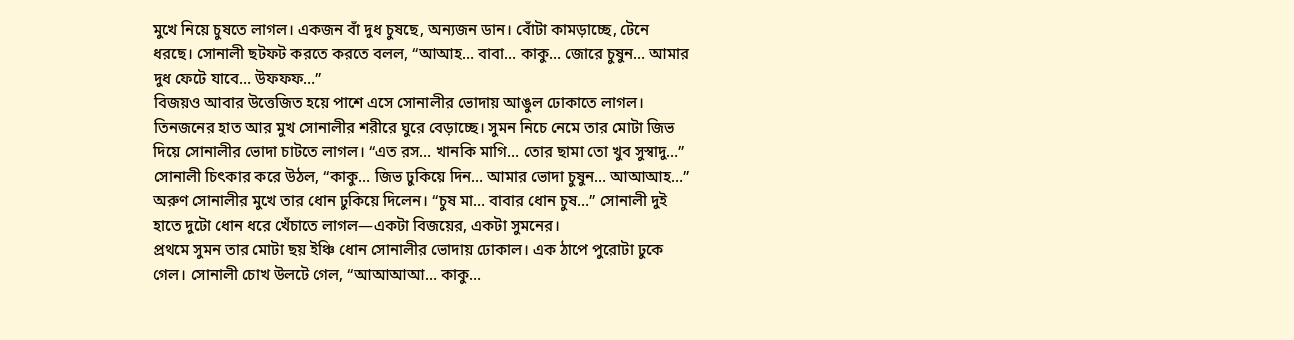মুখে নিয়ে চুষতে লাগল। একজন বাঁ দুধ চুষছে, অন্যজন ডান। বোঁটা কামড়াচ্ছে, টেনে ধরছে। সোনালী ছটফট করতে করতে বলল, “আআহ… বাবা… কাকু… জোরে চুষুন… আমার দুধ ফেটে যাবে… উফফফ…”
বিজয়ও আবার উত্তেজিত হয়ে পাশে এসে সোনালীর ভোদায় আঙুল ঢোকাতে লাগল। তিনজনের হাত আর মুখ সোনালীর শরীরে ঘুরে বেড়াচ্ছে। সুমন নিচে নেমে তার মোটা জিভ দিয়ে সোনালীর ভোদা চাটতে লাগল। “এত রস… খানকি মাগি… তোর ছামা তো খুব সুস্বাদু…” সোনালী চিৎকার করে উঠল, “কাকু… জিভ ঢুকিয়ে দিন… আমার ভোদা চুষুন… আআআহ…”
অরুণ সোনালীর মুখে তার ধোন ঢুকিয়ে দিলেন। “চুষ মা… বাবার ধোন চুষ…” সোনালী দুই হাতে দুটো ধোন ধরে খেঁচাতে লাগল—একটা বিজয়ের, একটা সুমনের।
প্রথমে সুমন তার মোটা ছয় ইঞ্চি ধোন সোনালীর ভোদায় ঢোকাল। এক ঠাপে পুরোটা ঢুকে গেল। সোনালী চোখ উলটে গেল, “আআআআ… কাকু…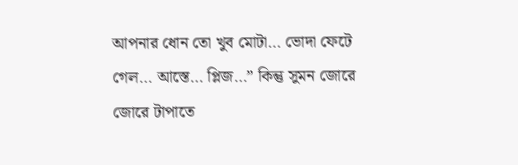আপনার ধোন তো খুব মোটা… ভোদা ফেটে গেল… আস্তে… প্লিজ…” কিন্তু সুমন জোরে জোরে টাপাতে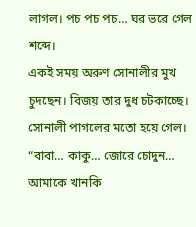লাগল। পচ পচ পচ… ঘর ভরে গেল শব্দে।
একই সময় অরুণ সোনালীর মুখ চুদছেন। বিজয় তার দুধ চটকাচ্ছে। সোনালী পাগলের মতো হয়ে গেল। “বাবা… কাকু… জোরে চোদুন… আমাকে খানকি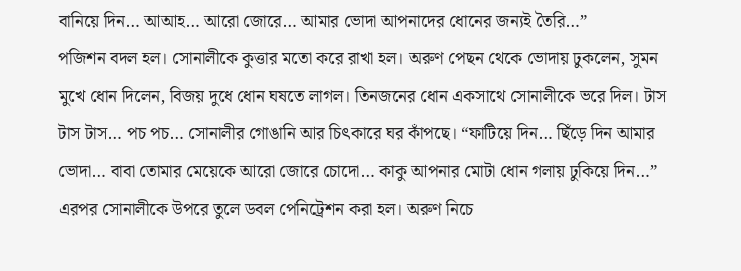বানিয়ে দিন… আআহ… আরো জোরে… আমার ভোদা আপনাদের ধোনের জন্যই তৈরি…”
পজিশন বদল হল। সোনালীকে কুত্তার মতো করে রাখা হল। অরুণ পেছন থেকে ভোদায় ঢুকলেন, সুমন মুখে ধোন দিলেন, বিজয় দুধে ধোন ঘষতে লাগল। তিনজনের ধোন একসাথে সোনালীকে ভরে দিল। টাস টাস টাস… পচ পচ… সোনালীর গোঙানি আর চিৎকারে ঘর কাঁপছে। “ফাটিয়ে দিন… ছিঁড়ে দিন আমার ভোদা… বাবা তোমার মেয়েকে আরো জোরে চোদো… কাকু আপনার মোটা ধোন গলায় ঢুকিয়ে দিন…”
এরপর সোনালীকে উপরে তুলে ডবল পেনিট্রেশন করা হল। অরুণ নিচে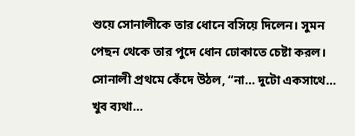শুয়ে সোনালীকে তার ধোনে বসিয়ে দিলেন। সুমন পেছন থেকে তার পুদে ধোন ঢোকাতে চেষ্টা করল। সোনালী প্রথমে কেঁদে উঠল, “না… দুটো একসাথে… খুব ব্যথা…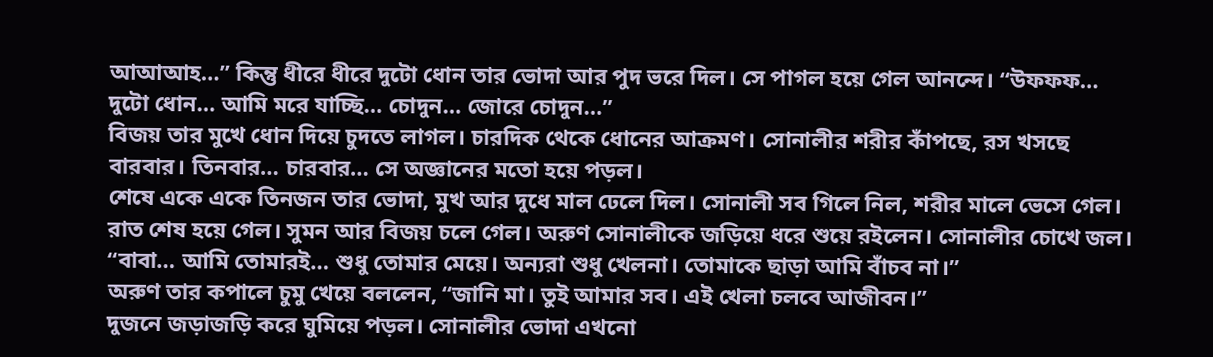আআআহ…” কিন্তু ধীরে ধীরে দুটো ধোন তার ভোদা আর পুদ ভরে দিল। সে পাগল হয়ে গেল আনন্দে। “উফফফ… দুটো ধোন… আমি মরে যাচ্ছি… চোদুন… জোরে চোদুন…”
বিজয় তার মুখে ধোন দিয়ে চুদতে লাগল। চারদিক থেকে ধোনের আক্রমণ। সোনালীর শরীর কাঁপছে, রস খসছে বারবার। তিনবার… চারবার… সে অজ্ঞানের মতো হয়ে পড়ল।
শেষে একে একে তিনজন তার ভোদা, মুখ আর দুধে মাল ঢেলে দিল। সোনালী সব গিলে নিল, শরীর মালে ভেসে গেল।
রাত শেষ হয়ে গেল। সুমন আর বিজয় চলে গেল। অরুণ সোনালীকে জড়িয়ে ধরে শুয়ে রইলেন। সোনালীর চোখে জল। “বাবা… আমি তোমারই… শুধু তোমার মেয়ে। অন্যরা শুধু খেলনা। তোমাকে ছাড়া আমি বাঁচব না।”
অরুণ তার কপালে চুমু খেয়ে বললেন, “জানি মা। তুই আমার সব। এই খেলা চলবে আজীবন।”
দুজনে জড়াজড়ি করে ঘুমিয়ে পড়ল। সোনালীর ভোদা এখনো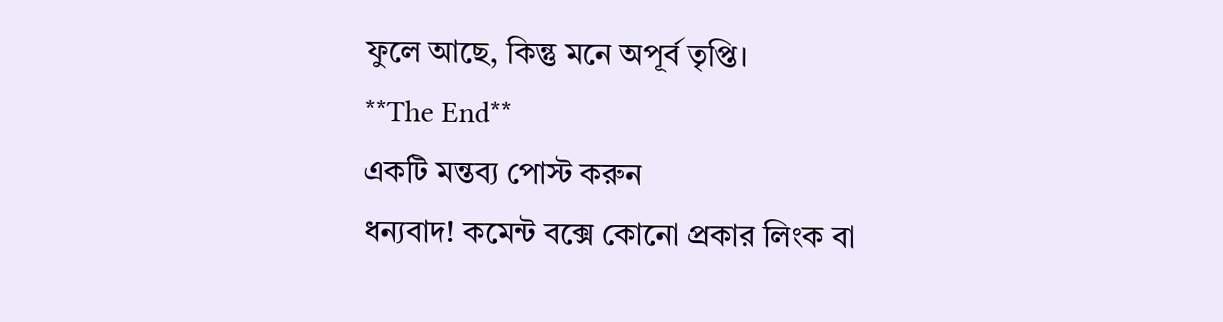ফুলে আছে, কিন্তু মনে অপূর্ব তৃপ্তি।
**The End**
একটি মন্তব্য পোস্ট করুন
ধন্যবাদ! কমেন্ট বক্সে কোনো প্রকার লিংক বা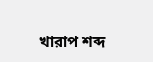খারাপ শব্দ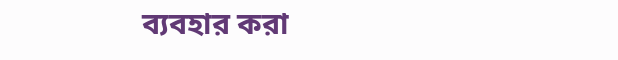ব্যবহার করা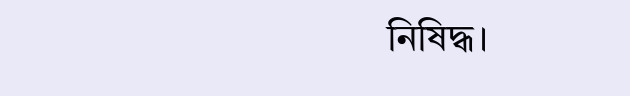নিষিদ্ধ।